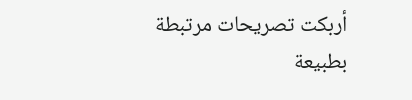أربكت تصريحات مرتبطة بطبيعة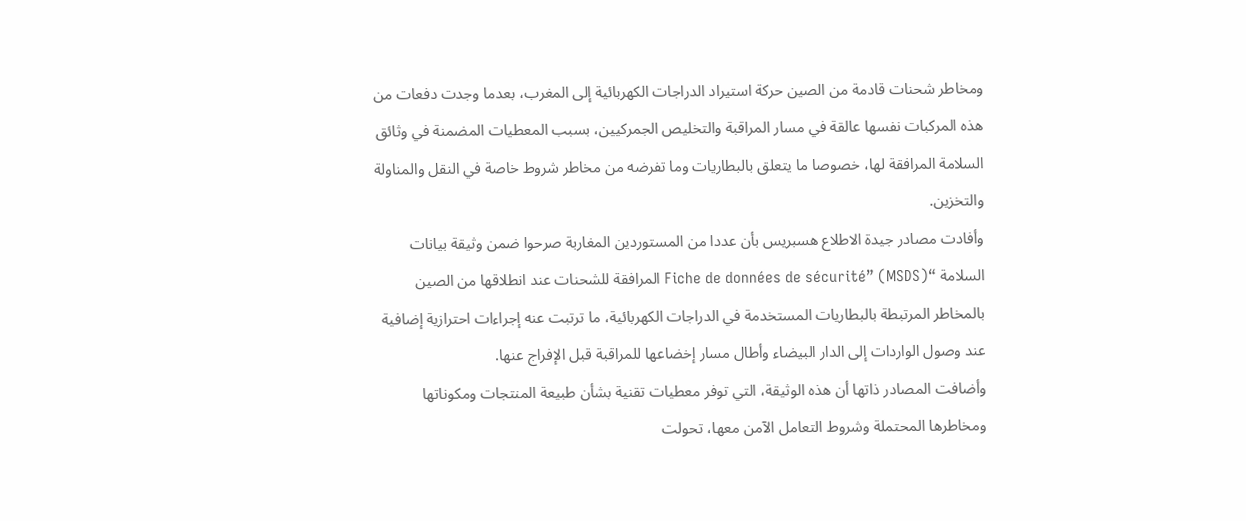ومخاطر شحنات قادمة من الصين حركة استيراد الدراجات الكهربائية إلى المغرب، بعدما وجدت دفعات من هذه المركبات نفسها عالقة في مسار المراقبة والتخليص الجمركيين، بسبب المعطيات المضمنة في وثائق السلامة المرافقة لها، خصوصا ما يتعلق بالبطاريات وما تفرضه من مخاطر شروط خاصة في النقل والمناولة والتخزين.
وأفادت مصادر جيدة الاطلاع هسبريس بأن عددا من المستوردين المغاربة صرحوا ضمن وثيقة بيانات السلامة “Fiche de données de sécurité” (MSDS) المرافقة للشحنات عند انطلاقها من الصين بالمخاطر المرتبطة بالبطاريات المستخدمة في الدراجات الكهربائية، ما ترتبت عنه إجراءات احترازية إضافية عند وصول الواردات إلى الدار البيضاء وأطال مسار إخضاعها للمراقبة قبل الإفراج عنها.
وأضافت المصادر ذاتها أن هذه الوثيقة، التي توفر معطيات تقنية بشأن طبيعة المنتجات ومكوناتها ومخاطرها المحتملة وشروط التعامل الآمن معها، تحولت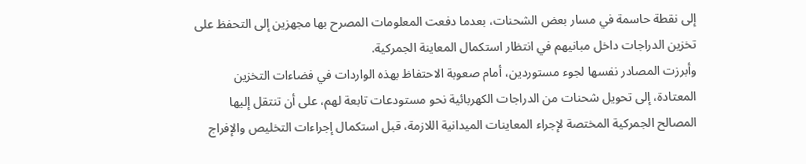إلى نقطة حاسمة في مسار بعض الشحنات، بعدما دفعت المعلومات المصرح بها مجهزين إلى التحفظ على تخزين الدراجات داخل مبانيهم في انتظار استكمال المعاينة الجمركية.
وأبرزت المصادر نفسها لجوء مستوردين، أمام صعوبة الاحتفاظ بهذه الواردات في فضاءات التخزين المعتادة، إلى تحويل شحنات من الدراجات الكهربائية نحو مستودعات تابعة لهم، على أن تنتقل إليها المصالح الجمركية المختصة لإجراء المعاينات الميدانية اللازمة، قبل استكمال إجراءات التخليص والإفراج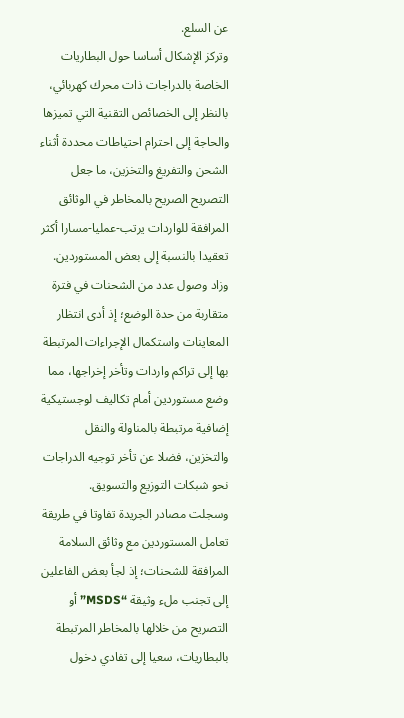عن السلع.
وتركز الإشكال أساسا حول البطاريات الخاصة بالدراجات ذات محرك كهربائي، بالنظر إلى الخصائص التقنية التي تميزها والحاجة إلى احترام احتياطات محددة أثناء الشحن والتفريغ والتخزين، ما جعل التصريح الصريح بالمخاطر في الوثائق المرافقة للواردات يرتب-عمليا-مسارا أكثر تعقيدا بالنسبة إلى بعض المستوردين.
وزاد وصول عدد من الشحنات في فترة متقاربة من حدة الوضع؛ إذ أدى انتظار المعاينات واستكمال الإجراءات المرتبطة بها إلى تراكم واردات وتأخر إخراجها، مما وضع مستوردين أمام تكاليف لوجستيكية إضافية مرتبطة بالمناولة والنقل والتخزين، فضلا عن تأخر توجيه الدراجات نحو شبكات التوزيع والتسويق.
وسجلت مصادر الجريدة تفاوتا في طريقة تعامل المستوردين مع وثائق السلامة المرافقة للشحنات؛ إذ لجأ بعض الفاعلين إلى تجنب ملء وثيقة “MSDS” أو التصريح من خلالها بالمخاطر المرتبطة بالبطاريات، سعيا إلى تفادي دخول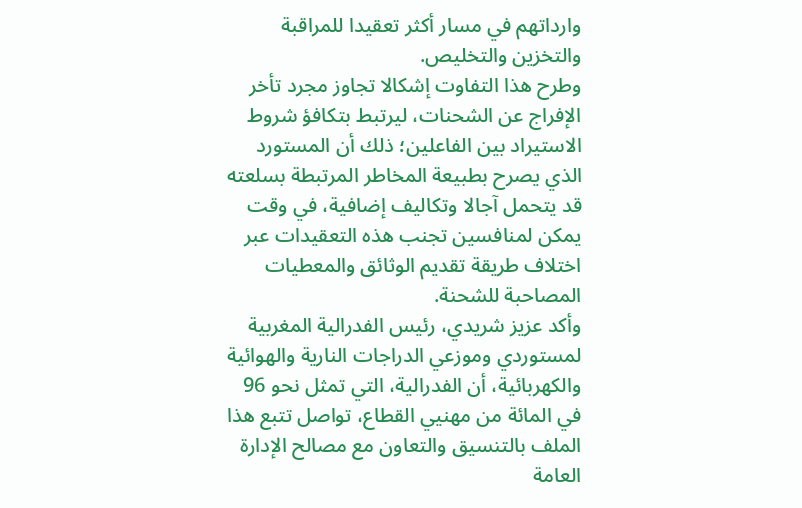وارداتهم في مسار أكثر تعقيدا للمراقبة والتخزين والتخليص.
وطرح هذا التفاوت إشكالا تجاوز مجرد تأخر الإفراج عن الشحنات، ليرتبط بتكافؤ شروط الاستيراد بين الفاعلين؛ ذلك أن المستورد الذي يصرح بطبيعة المخاطر المرتبطة بسلعته قد يتحمل آجالا وتكاليف إضافية، في وقت يمكن لمنافسين تجنب هذه التعقيدات عبر اختلاف طريقة تقديم الوثائق والمعطيات المصاحبة للشحنة.
وأكد عزيز شريدي، رئيس الفدرالية المغربية لمستوردي وموزعي الدراجات النارية والهوائية والكهربائية، أن الفدرالية، التي تمثل نحو 96 في المائة من مهنيي القطاع، تواصل تتبع هذا الملف بالتنسيق والتعاون مع مصالح الإدارة العامة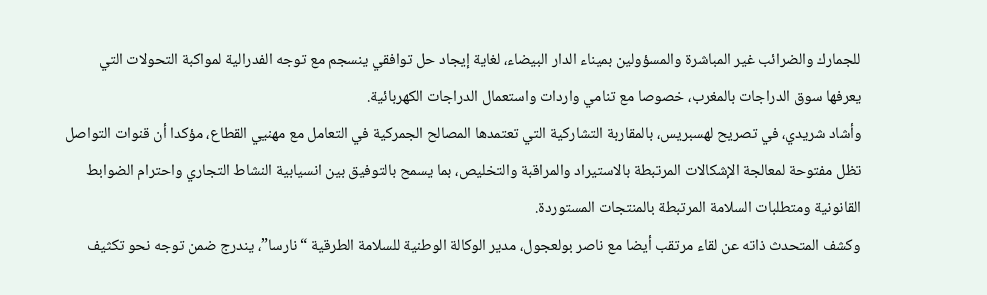للجمارك والضرائب غير المباشرة والمسؤولين بميناء الدار البيضاء، لغاية إيجاد حل توافقي ينسجم مع توجه الفدرالية لمواكبة التحولات التي يعرفها سوق الدراجات بالمغرب، خصوصا مع تنامي واردات واستعمال الدراجات الكهربائية.
وأشاد شريدي، في تصريح لهسبريس، بالمقاربة التشاركية التي تعتمدها المصالح الجمركية في التعامل مع مهنيي القطاع، مؤكدا أن قنوات التواصل تظل مفتوحة لمعالجة الإشكالات المرتبطة بالاستيراد والمراقبة والتخليص، بما يسمح بالتوفيق بين انسيابية النشاط التجاري واحترام الضوابط القانونية ومتطلبات السلامة المرتبطة بالمنتجات المستوردة.
وكشف المتحدث ذاته عن لقاء مرتقب أيضا مع ناصر بولعجول، مدير الوكالة الوطنية للسلامة الطرقية “نارسا”، يندرج ضمن توجه نحو تكثيف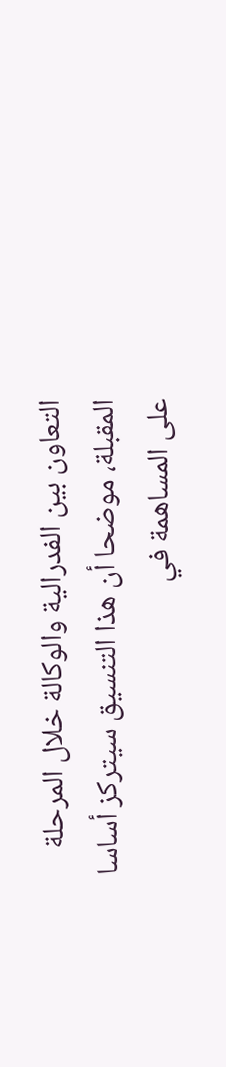التعاون بين الفدرالية والوكالة خلال المرحلة المقبلة، موضحا أن هذا التنسيق سيتركز أساسا على المساهمة في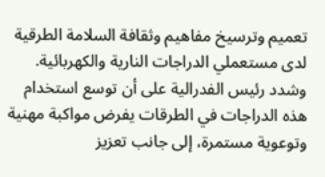تعميم وترسيخ مفاهيم وثقافة السلامة الطرقية لدى مستعملي الدراجات النارية والكهربائية.
وشدد رئيس الفدرالية على أن توسع استخدام هذه الدراجات في الطرقات يفرض مواكبة مهنية وتوعوية مستمرة، إلى جانب تعزيز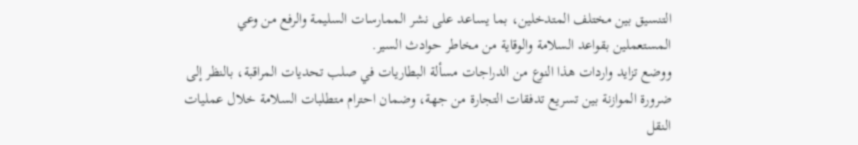التنسيق بين مختلف المتدخلين، بما يساعد على نشر الممارسات السليمة والرفع من وعي المستعملين بقواعد السلامة والوقاية من مخاطر حوادث السير.
ووضع تزايد واردات هذا النوع من الدراجات مسألة البطاريات في صلب تحديات المراقبة، بالنظر إلى ضرورة الموازنة بين تسريع تدفقات التجارة من جهة، وضمان احترام متطلبات السلامة خلال عمليات النقل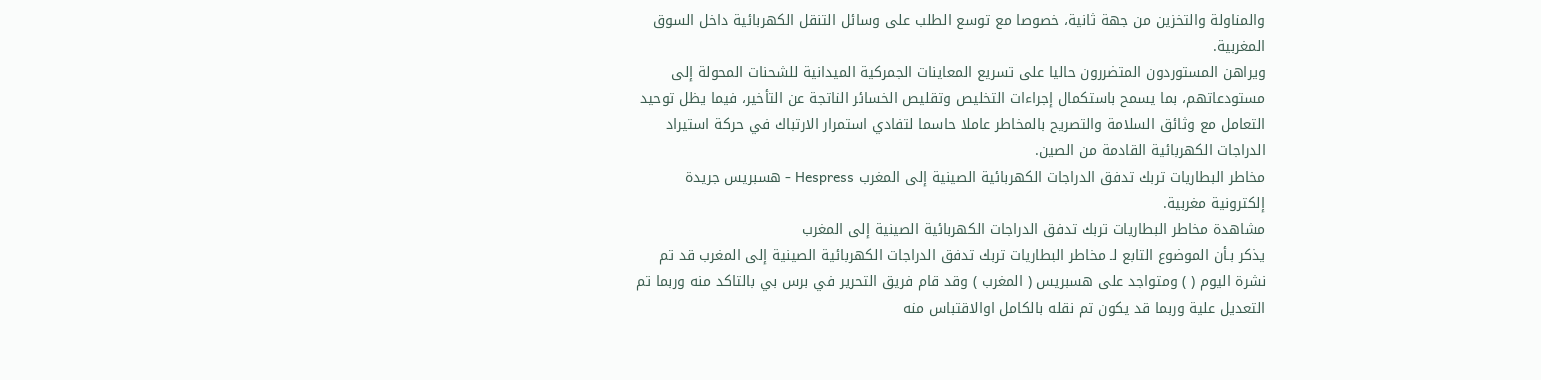والمناولة والتخزين من جهة ثانية، خصوصا مع توسع الطلب على وسائل التنقل الكهربائية داخل السوق المغربية.
ويراهن المستوردون المتضررون حاليا على تسريع المعاينات الجمركية الميدانية للشحنات المحولة إلى مستودعاتهم، بما يسمح باستكمال إجراءات التخليص وتقليص الخسائر الناتجة عن التأخير، فيما يظل توحيد التعامل مع وثائق السلامة والتصريح بالمخاطر عاملا حاسما لتفادي استمرار الارتباك في حركة استيراد الدراجات الكهربائية القادمة من الصين.
مخاطر البطاريات تربك تدفق الدراجات الكهربائية الصينية إلى المغرب Hespress - هسبريس جريدة إلكترونية مغربية.
مشاهدة مخاطر البطاريات تربك تدفق الدراجات الكهربائية الصينية إلى المغرب
يذكر بـأن الموضوع التابع لـ مخاطر البطاريات تربك تدفق الدراجات الكهربائية الصينية إلى المغرب قد تم نشرة اليوم ( ) ومتواجد على هسبريس ( المغرب ) وقد قام فريق التحرير في برس بي بالتاكد منه وربما تم التعديل علية وربما قد يكون تم نقله بالكامل اوالاقتباس منه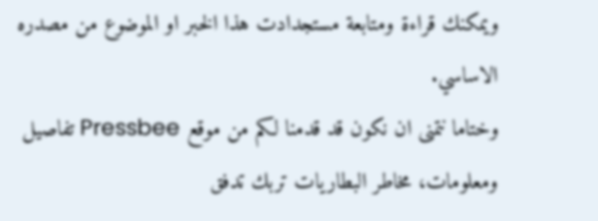ويمكنك قراءة ومتابعة مستجدادت هذا الخبر او الموضوع من مصدره الاساسي.
وختاما نتمنى ان نكون قد قدمنا لكم من موقع Pressbee تفاصيل ومعلومات، مخاطر البطاريات تربك تدفق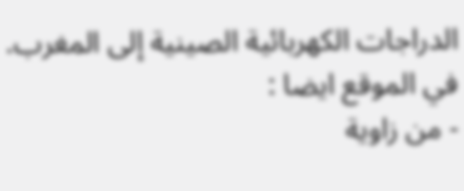الدراجات الكهربائية الصينية إلى المغرب.
في الموقع ايضا :
- من زاوية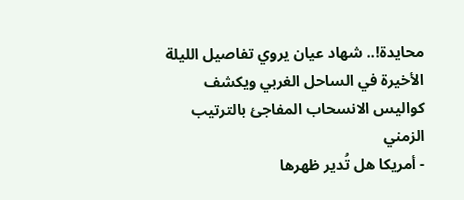محايدة!.. شهاد عيان يروي تفاصيل الليلة الأخيرة في الساحل الغربي ويكشف كواليس الانسحاب المفاجئ بالترتيب الزمني
- أمريكا هل تُدير ظهرها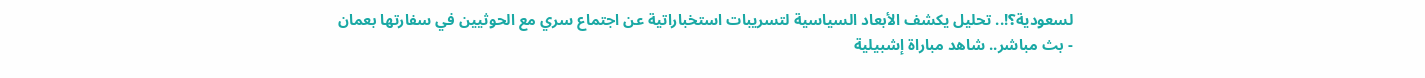لسعودية؟!.. تحليل يكشف الأبعاد السياسية لتسريبات استخباراتية عن اجتماع سري مع الحوثيين في سفارتها بعمان
- بث مباشر.. شاهد مباراة إشبيلية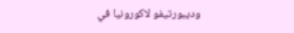وديبورتيفو لاكورونيا في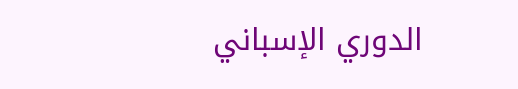الدوري الإسباني